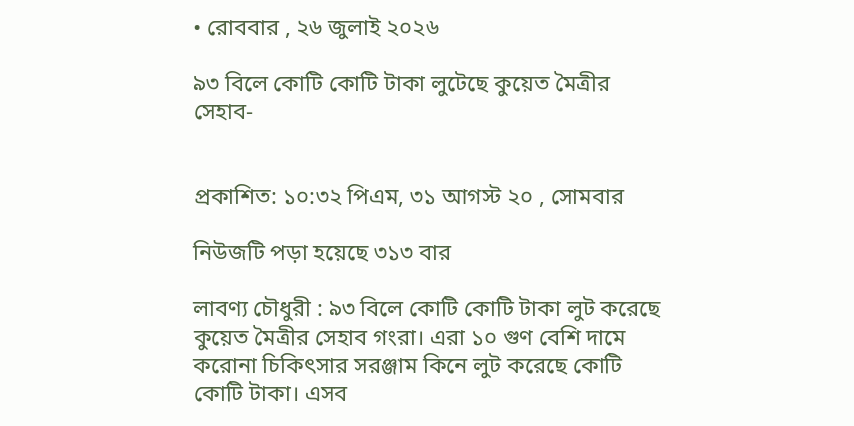• রোববার , ২৬ জুলাই ২০২৬

৯৩ বিলে কোটি কোটি টাকা লুটেছে কুয়েত মৈত্রীর সেহাব-


প্রকাশিত: ১০:৩২ পিএম, ৩১ আগস্ট ২০ , সোমবার

নিউজটি পড়া হয়েছে ৩১৩ বার

লাবণ্য চৌধুরী : ৯৩ বিলে কোটি কোটি টাকা লুট করেছে কুয়েত মৈত্রীর সেহাব গংরা। এরা ১০ গুণ বেশি দামে করোনা চিকিৎসার সরঞ্জাম কিনে লুট করেছে কোটি কোটি টাকা। এসব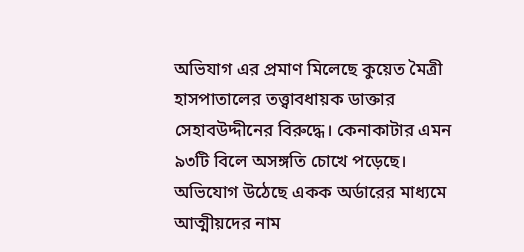অভিযাগ এর প্রমাণ মিলেছে কুয়েত মৈত্রী হাসপাতালের তত্ত্বাবধায়ক ডাক্তার সেহাবউদ্দীনের বিরুদ্ধে। কেনাকাটার এমন ৯৩টি বিলে অসঙ্গতি চোখে পড়েছে। অভিযোগ উঠেছে একক অর্ডারের মাধ্যমে আত্মীয়দের নাম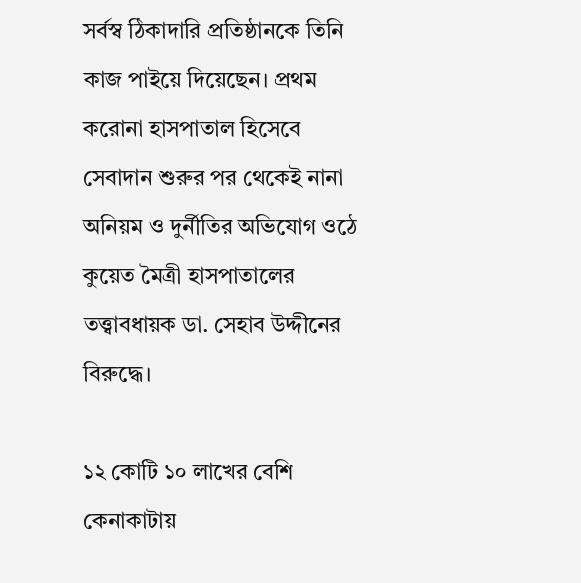সর্বস্ব ঠিকাদারি প্রতিষ্ঠানকে তিনি কাজ পাইয়ে দিয়েছেন। প্রথম করোনা হাসপাতাল হিসেবে সেবাদান শুরুর পর থেকেই নানা অনিয়ম ও দুর্নীতির অভিযোগ ওঠে কুয়েত মৈত্রী হাসপাতালের তত্ত্বাবধায়ক ডা. সেহাব উদ্দীনের বিরুদ্ধে।

১২ কোটি ১০ লাখের বেশি কেনাকাটায়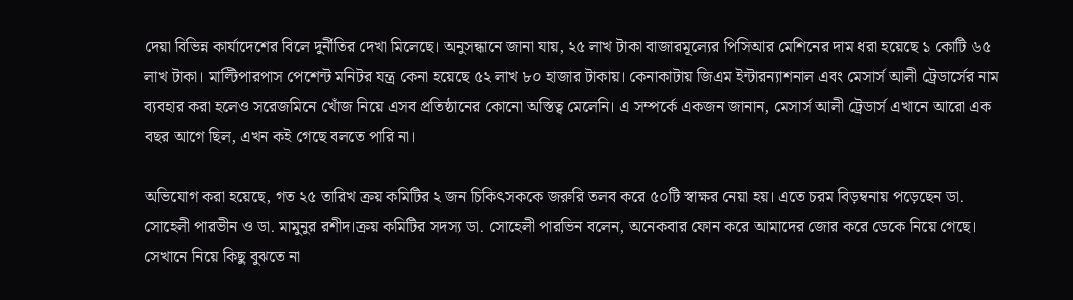দেয়া বিভিন্ন কার্যাদেশের বিলে দুর্নীতির দেখা মিলেছে। অনুসন্ধানে জানা যায়, ২৫ লাখ টাকা বাজারমূল্যের পিসিআর মেশিনের দাম ধরা হয়েছে ১ কোটি ৬৫ লাখ টাকা। মাল্টিপারপাস পেশেন্ট মনিটর যন্ত্র কেনা হয়েছে ৫২ লাখ ৮০ হাজার টাকায়। কেনাকাটায় জিএম ইন্টারন্যাশনাল এবং মেসার্স আলী ট্রেডার্সের নাম ব্যবহার করা হলেও সরেজমিনে খোঁজ নিয়ে এসব প্রতিষ্ঠানের কোনো অস্তিত্ব মেলেনি। এ সম্পর্কে একজন জানান, মেসার্স আলী ট্রেডার্স এখানে আরো এক বছর আগে ছিল, এখন কই গেছে বলতে পারি না।

অভিযোগ করা হয়েছে, গত ২৫ তারিখ ক্রয় কমিটির ২ জন চিকিৎসককে জরুরি তলব করে ৫০টি স্বাক্ষর নেয়া হয়। এতে চরম বিড়ম্বনায় পড়েছেন ডা. সোহেলী পারভীন ও ডা. মামুনুর রশীদ।ক্রয় কমিটির সদস্য ডা. সোহেলী পারভিন বলেন, অনেকবার ফোন করে আমাদের জোর করে ডেকে নিয়ে গেছে। সেখানে নিয়ে কিছু বুঝতে না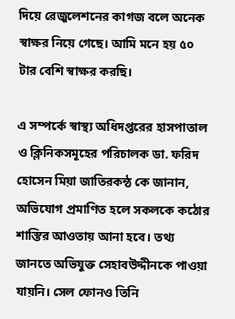দিয়ে রেজুলেশনের কাগজ বলে অনেক স্বাক্ষর নিয়ে গেছে। আমি মনে হয় ৫০ টার বেশি স্বাক্ষর করছি।

এ সম্পর্কে স্বাস্থ্য অধিদপ্তরের হাসপাতাল ও ক্লিনিকসমূহের পরিচালক ডা. ফরিদ হোসেন মিয়া জাতিরকন্ঠ কে জানান, অভিযোগ প্রমাণিত হলে সকলকে কঠোর শাস্তির আওতায় আনা হবে। তথ্য জানতে অভিযুক্ত সেহাবউদ্দীনকে পাওয়া যায়নি। সেল ফোনও তিনি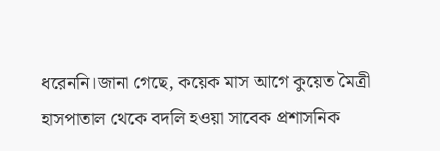ধরেননি।জানা গেছে, কয়েক মাস আগে কুয়েত মৈত্রী হাসপাতাল থেকে বদলি হওয়া সাবেক প্রশাসনিক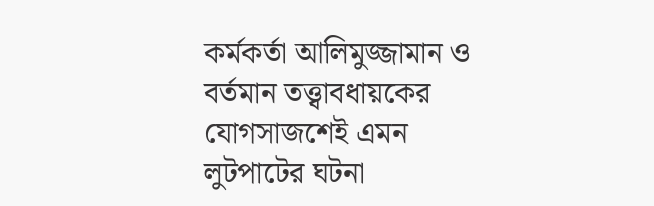কর্মকর্তা আলিমুজ্জামান ও বর্তমান তত্ত্বাবধায়কের যোগসাজশেই এমন লুটপাটের ঘটনা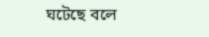ঘটেছে বলে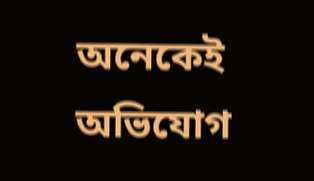অনেকেই অভিযোগ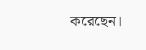করেছেন।